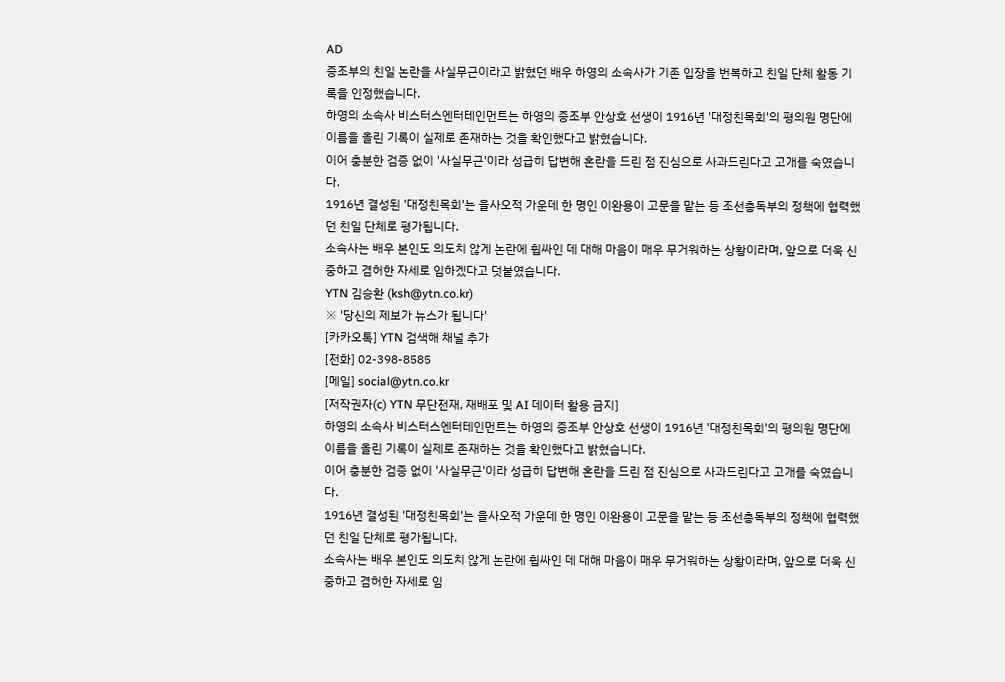AD
증조부의 친일 논란을 사실무근이라고 밝혔던 배우 하영의 소속사가 기존 입장을 번복하고 친일 단체 활동 기록을 인정했습니다.
하영의 소속사 비스터스엔터테인먼트는 하영의 증조부 안상호 선생이 1916년 '대정친목회'의 평의원 명단에 이름을 올린 기록이 실제로 존재하는 것을 확인했다고 밝혔습니다.
이어 충분한 검증 없이 '사실무근'이라 성급히 답변해 혼란을 드린 점 진심으로 사과드린다고 고개를 숙였습니다.
1916년 결성된 '대정친목회'는 을사오적 가운데 한 명인 이완용이 고문을 맡는 등 조선총독부의 정책에 협력했던 친일 단체로 평가됩니다.
소속사는 배우 본인도 의도치 않게 논란에 휩싸인 데 대해 마음이 매우 무거워하는 상황이라며, 앞으로 더욱 신중하고 겸허한 자세로 임하겠다고 덧붙였습니다.
YTN 김승환 (ksh@ytn.co.kr)
※ '당신의 제보가 뉴스가 됩니다'
[카카오톡] YTN 검색해 채널 추가
[전화] 02-398-8585
[메일] social@ytn.co.kr
[저작권자(c) YTN 무단전재, 재배포 및 AI 데이터 활용 금지]
하영의 소속사 비스터스엔터테인먼트는 하영의 증조부 안상호 선생이 1916년 '대정친목회'의 평의원 명단에 이름을 올린 기록이 실제로 존재하는 것을 확인했다고 밝혔습니다.
이어 충분한 검증 없이 '사실무근'이라 성급히 답변해 혼란을 드린 점 진심으로 사과드린다고 고개를 숙였습니다.
1916년 결성된 '대정친목회'는 을사오적 가운데 한 명인 이완용이 고문을 맡는 등 조선총독부의 정책에 협력했던 친일 단체로 평가됩니다.
소속사는 배우 본인도 의도치 않게 논란에 휩싸인 데 대해 마음이 매우 무거워하는 상황이라며, 앞으로 더욱 신중하고 겸허한 자세로 임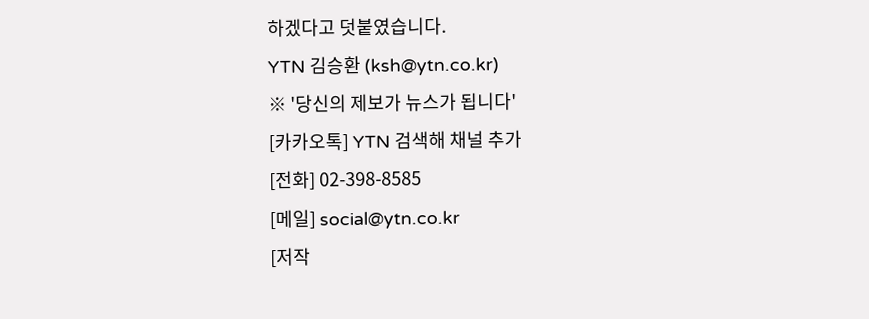하겠다고 덧붙였습니다.
YTN 김승환 (ksh@ytn.co.kr)
※ '당신의 제보가 뉴스가 됩니다'
[카카오톡] YTN 검색해 채널 추가
[전화] 02-398-8585
[메일] social@ytn.co.kr
[저작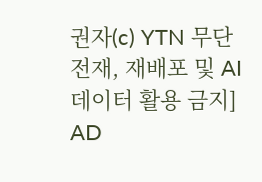권자(c) YTN 무단전재, 재배포 및 AI 데이터 활용 금지]
AD